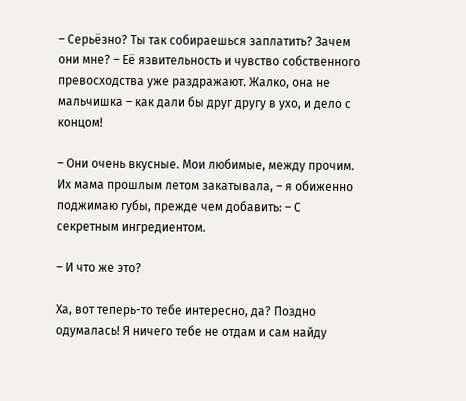– Серьёзно? Ты так собираешься заплатить? Зачем они мне? – Её язвительность и чувство собственного превосходства уже раздражают. Жалко, она не мальчишка – как дали бы друг другу в ухо, и дело с концом!

– Они очень вкусные. Мои любимые, между прочим. Их мама прошлым летом закатывала, – я обиженно поджимаю губы, прежде чем добавить: – С секретным ингредиентом.

– И что же это?

Ха, вот теперь-то тебе интересно, да? Поздно одумалась! Я ничего тебе не отдам и сам найду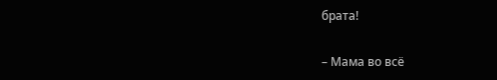брата!

– Мама во всё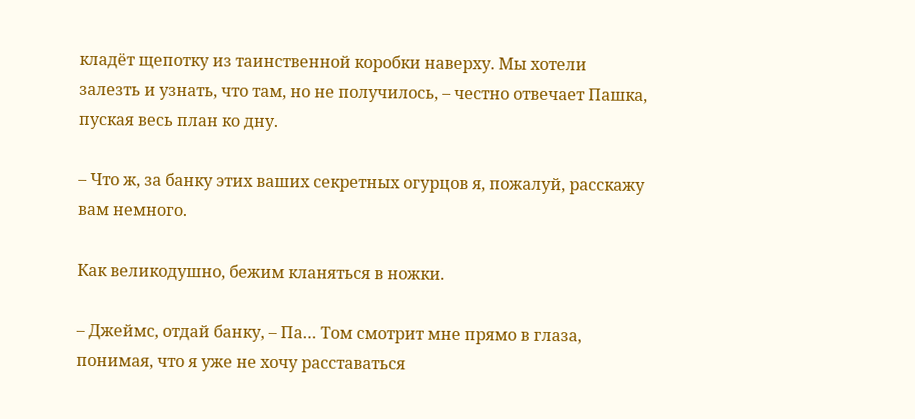кладёт щепотку из таинственной коробки наверху. Мы хотели залезть и узнать, что там, но не получилось, – честно отвечает Пашка, пуская весь план ко дну.

– Что ж, за банку этих ваших секретных огурцов я, пожалуй, расскажу вам немного.

Как великодушно, бежим кланяться в ножки.

– Джеймс, отдай банку, – Па… Том смотрит мне прямо в глаза, понимая, что я уже не хочу расставаться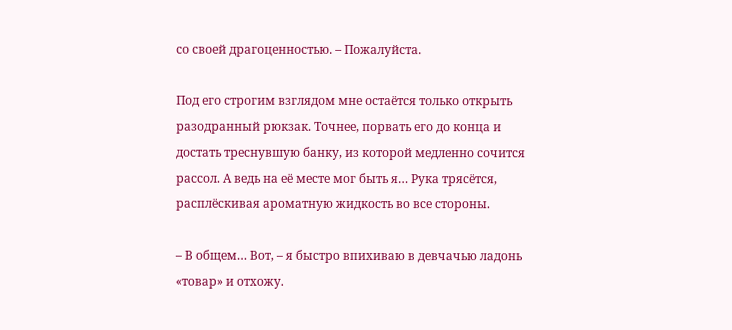со своей драгоценностью. – Пожалуйста.

Под его строгим взглядом мне остаётся только открыть разодранный рюкзак. Точнее, порвать его до конца и достать треснувшую банку, из которой медленно сочится рассол. А ведь на её месте мог быть я… Рука трясётся, расплёскивая ароматную жидкость во все стороны.

– В общем… Вот, – я быстро впихиваю в девчачью ладонь «товар» и отхожу.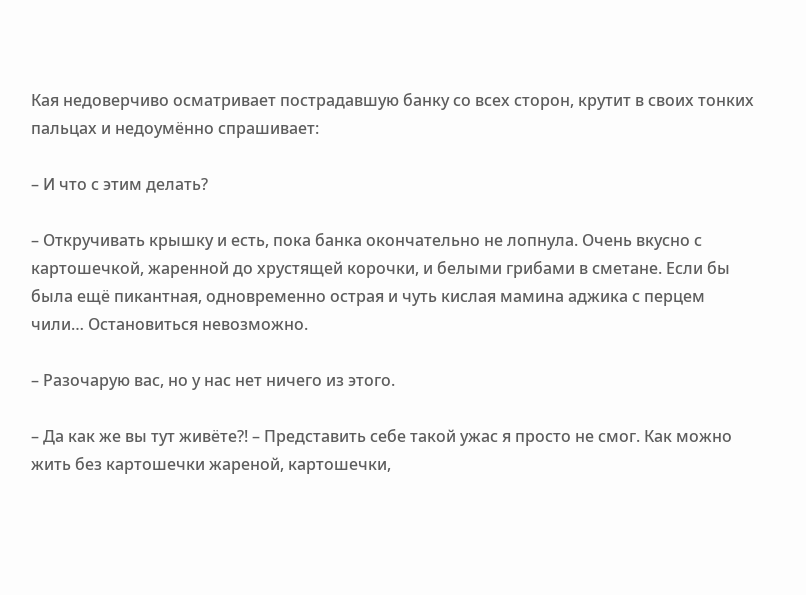Кая недоверчиво осматривает пострадавшую банку со всех сторон, крутит в своих тонких пальцах и недоумённо спрашивает:

– И что с этим делать?

– Откручивать крышку и есть, пока банка окончательно не лопнула. Очень вкусно с картошечкой, жаренной до хрустящей корочки, и белыми грибами в сметане. Если бы была ещё пикантная, одновременно острая и чуть кислая мамина аджика с перцем чили… Остановиться невозможно.

– Разочарую вас, но у нас нет ничего из этого.

– Да как же вы тут живёте?! – Представить себе такой ужас я просто не смог. Как можно жить без картошечки жареной, картошечки,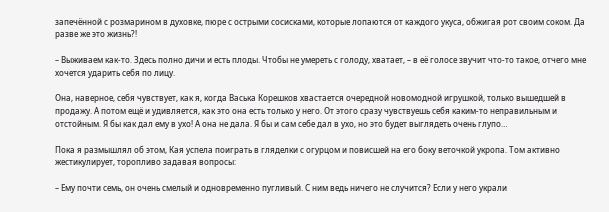запечённой с розмарином в духовке, пюре с острыми сосисками, которые лопаются от каждого укуса, обжигая рот своим соком. Да разве же это жизнь?!

– Выживаем как-то. Здесь полно дичи и есть плоды. Чтобы не умереть с голоду, хватает, – в её голосе звучит что-то такое, отчего мне хочется ударить себя по лицу.

Она, наверное, себя чувствует, как я, когда Васька Корешков хвастается очередной новомодной игрушкой, только вышедшей в продажу. А потом ещё и удивляется, как это она есть только у него. От этого сразу чувствуешь себя каким-то неправильным и отстойным. Я бы как дал ему в ухо! А она не дала. Я бы и сам себе дал в ухо, но это будет выглядеть очень глупо…

Пока я размышлял об этом, Кая успела поиграть в гляделки с огурцом и повисшей на его боку веточкой укропа. Том активно жестикулирует, торопливо задавая вопросы:

– Ему почти семь, он очень смелый и одновременно пугливый. С ним ведь ничего не случится? Если у него украли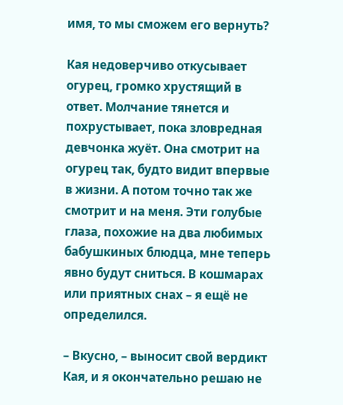имя, то мы сможем его вернуть?

Кая недоверчиво откусывает огурец, громко хрустящий в ответ. Молчание тянется и похрустывает, пока зловредная девчонка жуёт. Она смотрит на огурец так, будто видит впервые в жизни. А потом точно так же смотрит и на меня. Эти голубые глаза, похожие на два любимых бабушкиных блюдца, мне теперь явно будут сниться. В кошмарах или приятных снах – я ещё не определился.

– Вкусно, – выносит свой вердикт Кая, и я окончательно решаю не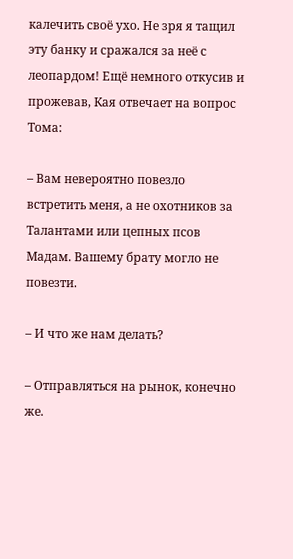калечить своё ухо. Не зря я тащил эту банку и сражался за неё с леопардом! Ещё немного откусив и прожевав, Кая отвечает на вопрос Тома:

– Вам невероятно повезло встретить меня, а не охотников за Талантами или цепных псов Мадам. Вашему брату могло не повезти.

– И что же нам делать?

– Отправляться на рынок, конечно же.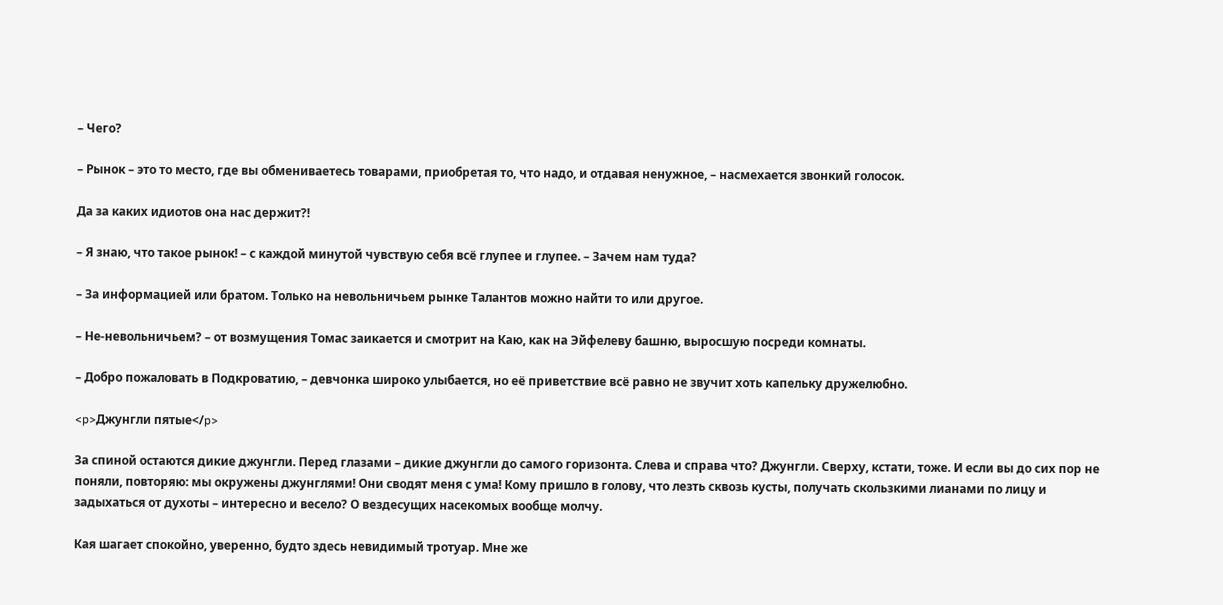– Чего?

– Рынок – это то место, где вы обмениваетесь товарами, приобретая то, что надо, и отдавая ненужное, – насмехается звонкий голосок.

Да за каких идиотов она нас держит?!

– Я знаю, что такое рынок! – с каждой минутой чувствую себя всё глупее и глупее. – Зачем нам туда?

– За информацией или братом. Только на невольничьем рынке Талантов можно найти то или другое.

– Не-невольничьем? – от возмущения Томас заикается и смотрит на Каю, как на Эйфелеву башню, выросшую посреди комнаты.

– Добро пожаловать в Подкроватию, – девчонка широко улыбается, но её приветствие всё равно не звучит хоть капельку дружелюбно.

<p>Джунгли пятые</p>

За спиной остаются дикие джунгли. Перед глазами – дикие джунгли до самого горизонта. Слева и справа что? Джунгли. Сверху, кстати, тоже. И если вы до сих пор не поняли, повторяю: мы окружены джунглями! Они сводят меня с ума! Кому пришло в голову, что лезть сквозь кусты, получать скользкими лианами по лицу и задыхаться от духоты – интересно и весело? О вездесущих насекомых вообще молчу.

Кая шагает спокойно, уверенно, будто здесь невидимый тротуар. Мне же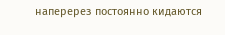наперерез постоянно кидаются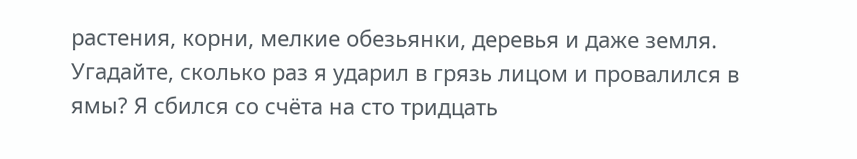растения, корни, мелкие обезьянки, деревья и даже земля. Угадайте, сколько раз я ударил в грязь лицом и провалился в ямы? Я сбился со счёта на сто тридцать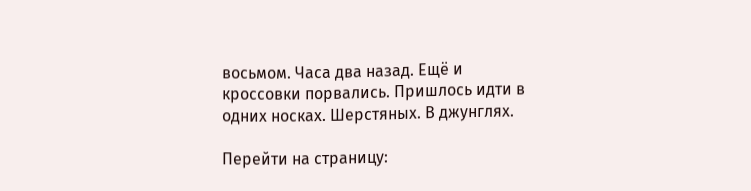восьмом. Часа два назад. Ещё и кроссовки порвались. Пришлось идти в одних носках. Шерстяных. В джунглях.

Перейти на страницу: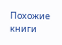Похожие книги